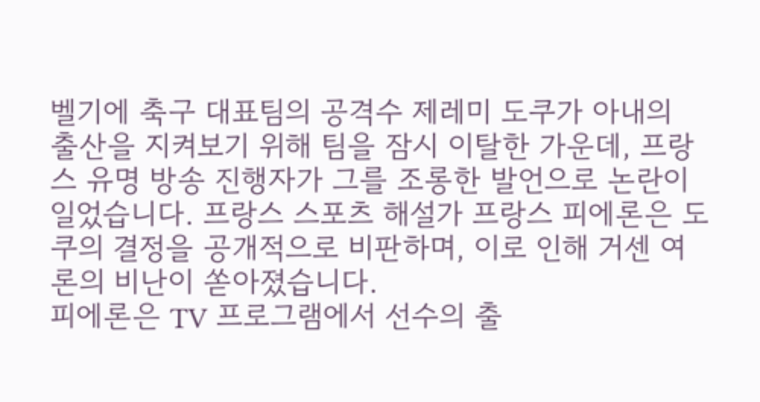벨기에 축구 대표팀의 공격수 제레미 도쿠가 아내의 출산을 지켜보기 위해 팀을 잠시 이탈한 가운데, 프랑스 유명 방송 진행자가 그를 조롱한 발언으로 논란이 일었습니다. 프랑스 스포츠 해설가 프랑스 피에론은 도쿠의 결정을 공개적으로 비판하며, 이로 인해 거센 여론의 비난이 쏟아졌습니다.
피에론은 TV 프로그램에서 선수의 출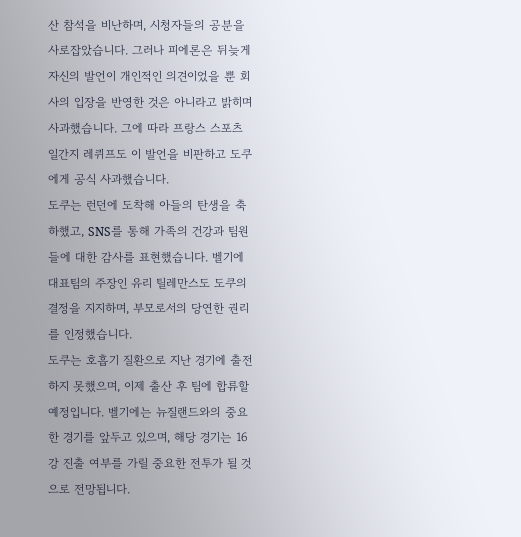산 참석을 비난하며, 시청자들의 공분을 사로잡았습니다. 그러나 피에론은 뒤늦게 자신의 발언이 개인적인 의견이었을 뿐 회사의 입장을 반영한 것은 아니라고 밝히며 사과했습니다. 그에 따라 프랑스 스포츠 일간지 레퀴프도 이 발언을 비판하고 도쿠에게 공식 사과했습니다.
도쿠는 런던에 도착해 아들의 탄생을 축하했고, SNS를 통해 가족의 건강과 팀원들에 대한 감사를 표현했습니다. 벨기에 대표팀의 주장인 유리 틸레만스도 도쿠의 결정을 지지하며, 부모로서의 당연한 권리를 인정했습니다.
도쿠는 호흡기 질환으로 지난 경기에 출전하지 못했으며, 이제 출산 후 팀에 합류할 예정입니다. 벨기에는 뉴질랜드와의 중요한 경기를 앞두고 있으며, 해당 경기는 16강 진출 여부를 가릴 중요한 전투가 될 것으로 전망됩니다.